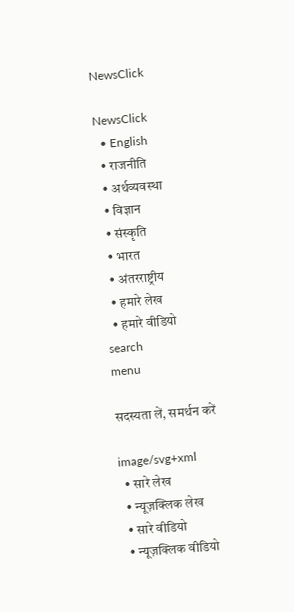NewsClick

NewsClick
  • English
  • राजनीति
  • अर्थव्यवस्था
  • विज्ञान
  • संस्कृति
  • भारत
  • अंतरराष्ट्रीय
  • हमारे लेख
  • हमारे वीडियो
search
menu

सदस्यता लें, समर्थन करें

image/svg+xml
  • सारे लेख
  • न्यूज़क्लिक लेख
  • सारे वीडियो
  • न्यूज़क्लिक वीडियो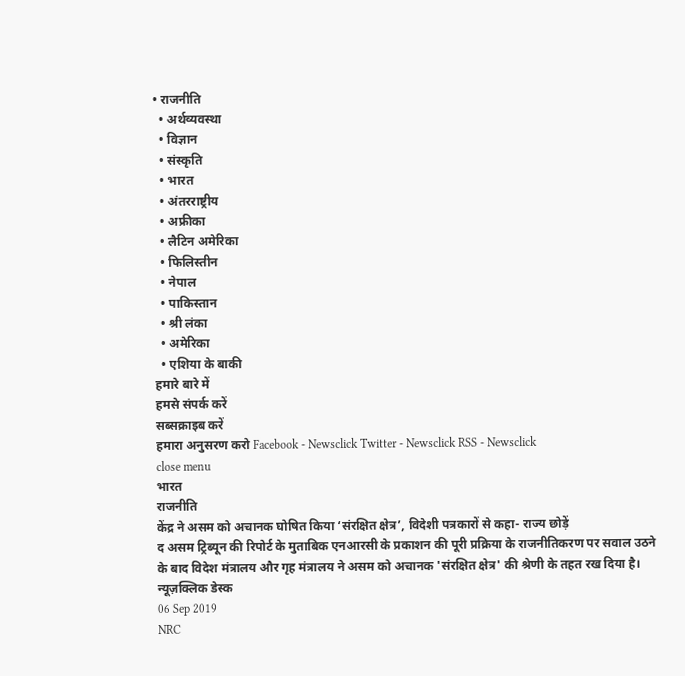• राजनीति
  • अर्थव्यवस्था
  • विज्ञान
  • संस्कृति
  • भारत
  • अंतरराष्ट्रीय
  • अफ्रीका
  • लैटिन अमेरिका
  • फिलिस्तीन
  • नेपाल
  • पाकिस्तान
  • श्री लंका
  • अमेरिका
  • एशिया के बाकी
हमारे बारे में
हमसे संपर्क करें
सब्सक्राइब करें
हमारा अनुसरण करो Facebook - Newsclick Twitter - Newsclick RSS - Newsclick
close menu
भारत
राजनीति
केंद्र ने असम को अचानक घोषित किया ‘संरक्षित क्षेत्र’, विदेशी पत्रकारों से कहा- राज्य छोड़ें
द असम ट्रिब्यून की रिपोर्ट के मुताबिक एनआरसी के प्रकाशन की पूरी प्रक्रिया के राजनीतिकरण पर सवाल उठने के बाद विदेश मंत्रालय और गृह मंत्रालय ने असम को अचानक 'संरक्षित क्षेत्र' की श्रेणी के तहत रख दिया है।
न्यूज़क्लिक डेस्क
06 Sep 2019
NRC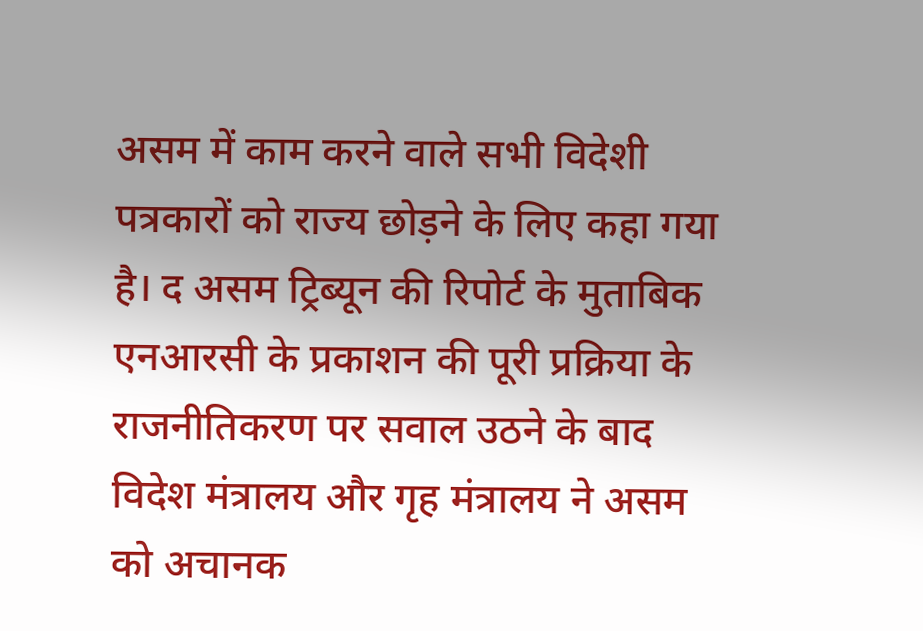असम में काम करने वाले सभी विदेशी पत्रकारों को राज्य छोड़ने के लिए कहा गया है। द असम ट्रिब्यून की रिपोर्ट के मुताबिक एनआरसी के प्रकाशन की पूरी प्रक्रिया के राजनीतिकरण पर सवाल उठने के बाद विदेश मंत्रालय और गृह मंत्रालय ने असम को अचानक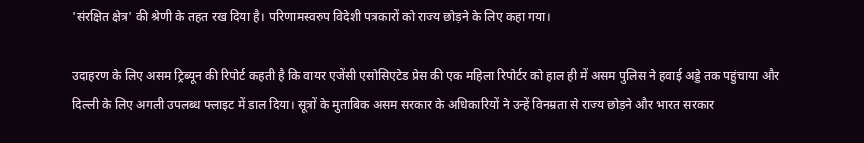'संरक्षित क्षेत्र' की श्रेणी के तहत रख दिया है। परिणामस्वरुप विदेशी पत्रकारों को राज्य छोड़ने के लिए कहा गया।

उदाहरण के लिए असम ट्रिब्यून की रिपोर्ट कहती है कि वायर एजेंसी एसोसिएटेड प्रेस की एक महिला रिपोर्टर को हाल ही में असम पुलिस ने हवाई अड्डे तक पहुंचाया और दिल्ली के लिए अगली उपलब्ध फ्लाइट में डाल दिया। सूत्रों के मुताबिक असम सरकार के अधिकारियों ने उन्हें विनम्रता से राज्य छोड़ने और भारत सरकार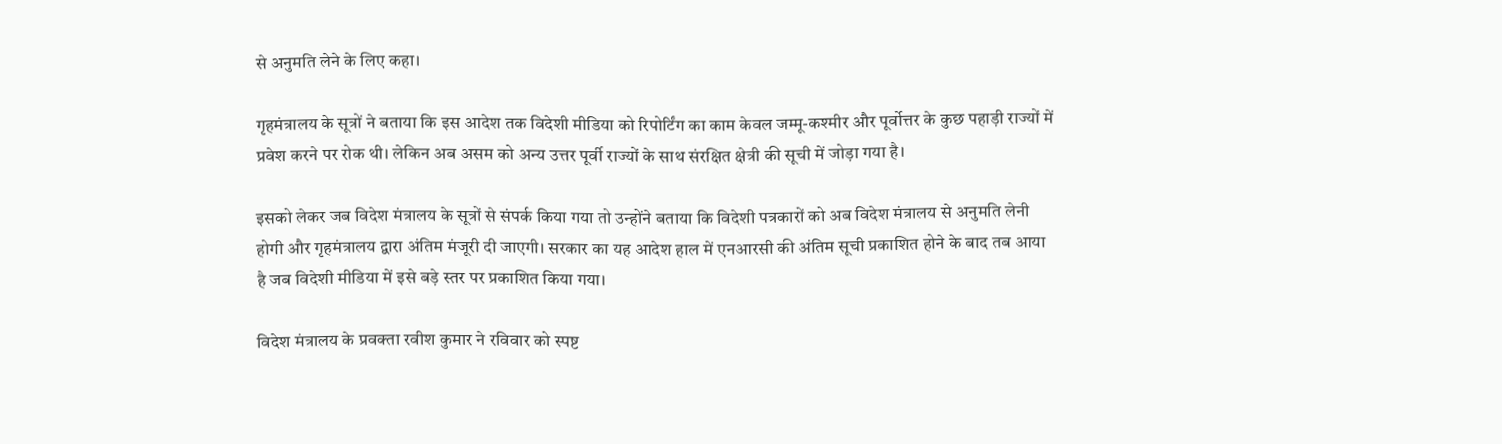से अनुमति लेने के लिए कहा।

गृहमंत्रालय के सूत्रों ने बताया कि इस आदेश तक विदेशी मीडिया को रिपोर्टिंग का काम केवल जम्मू-कश्मीर और पूर्वोत्तर के कुछ पहाड़ी राज्यों में प्रवेश करने पर रोक थी। लेकिन अब असम को अन्य उत्तर पूर्वी राज्यों के साथ संरक्षित क्षेत्री की सूची में जोड़ा गया है।

इसको लेकर जब विदेश मंत्रालय के सूत्रों से संपर्क किया गया तो उन्होंने बताया कि विदेशी पत्रकारों को अब विदेश मंत्रालय से अनुमति लेनी होगी और गृहमंत्रालय द्वारा अंतिम मंजूरी दी जाएगी। सरकार का यह आदेश हाल में एनआरसी की अंतिम सूची प्रकाशित होने के बाद तब आया है जब विदेशी मीडिया में इसे बड़े स्तर पर प्रकाशित किया गया।

विदेश मंत्रालय के प्रवक्ता रवीश कुमार ने रविवार को स्पष्ट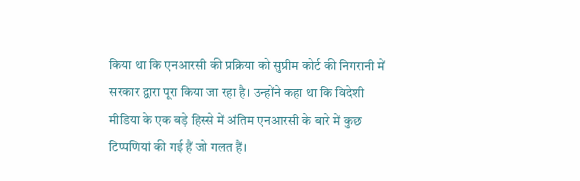किया था कि एनआरसी की प्रक्रिया को सुप्रीम कोर्ट की निगरानी में सरकार द्वारा पूरा किया जा रहा है। उन्होंने कहा था कि विदेशी मीडिया के एक बड़े हिस्से में अंतिम एनआरसी के बारे में कुछ टिप्पणियां की गई हैं जो गलत हैं।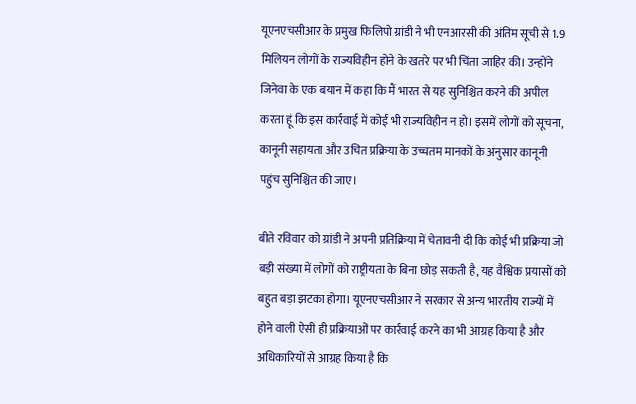यूएनएचसीआर के प्रमुख फिलिपो ग्रांडी ने भी एनआरसी की अंतिम सूची से 1.9 मिलियन लोगों के राज्यविहीन होने के खतरे पर भी चिंता जाहिर की। उन्होंने जिनेवा के एक बयान में कहा कि मैं भारत से यह सुनिश्चित करने की अपील करता हूं कि इस कार्रवाई में कोई भी राज्यविहीन न हो। इसमें लोगों को सूचना, कानूनी सहायता और उचित प्रक्रिया के उच्चतम मानकों के अनुसार कानूनी पहुंच सुनिश्चित की जाए।

बीते रविवार को ग्रांडी ने अपनी प्रतिक्रिया में चेतावनी दी कि कोई भी प्रक्रिया जो बड़ी संख्या में लोगों को राष्ट्रीयता के बिना छोड़ सकती है, यह वैश्विक प्रयासों को बहुत बड़ा झटका होगा। यूएनएचसीआर ने सरकार से अन्य भारतीय राज्यों में होने वाली ऐसी ही प्रक्रियाओं पर कार्रवाई करने का भी आग्रह किया है और अधिकारियों से आग्रह किया है कि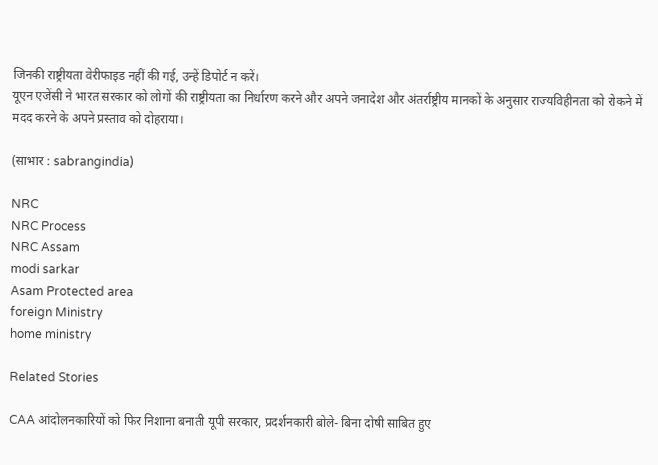जिनकी राष्ट्रीयता वेरीफाइड नहीं की गई, उन्हें डिपोर्ट न करें।
यूएन एजेंसी ने भारत सरकार को लोगों की राष्ट्रीयता का निर्धारण करने और अपने जनादेश और अंतर्राष्ट्रीय मानकों के अनुसार राज्यविहीनता को रोकने में मदद करने के अपने प्रस्ताव को दोहराया।

(साभार : sabrangindia)

NRC
NRC Process
NRC Assam
modi sarkar
Asam Protected area
foreign Ministry
home ministry

Related Stories

CAA आंदोलनकारियों को फिर निशाना बनाती यूपी सरकार, प्रदर्शनकारी बोले- बिना दोषी साबित हुए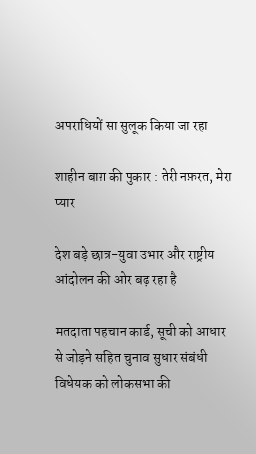अपराधियों सा सुलूक किया जा रहा

शाहीन बाग़ की पुकार : तेरी नफ़रत, मेरा प्यार

देश बड़े छात्र-युवा उभार और राष्ट्रीय आंदोलन की ओर बढ़ रहा है

मतदाता पहचान कार्ड, सूची को आधार से जोड़ने सहित चुनाव सुधार संबंधी विधेयक को लोकसभा की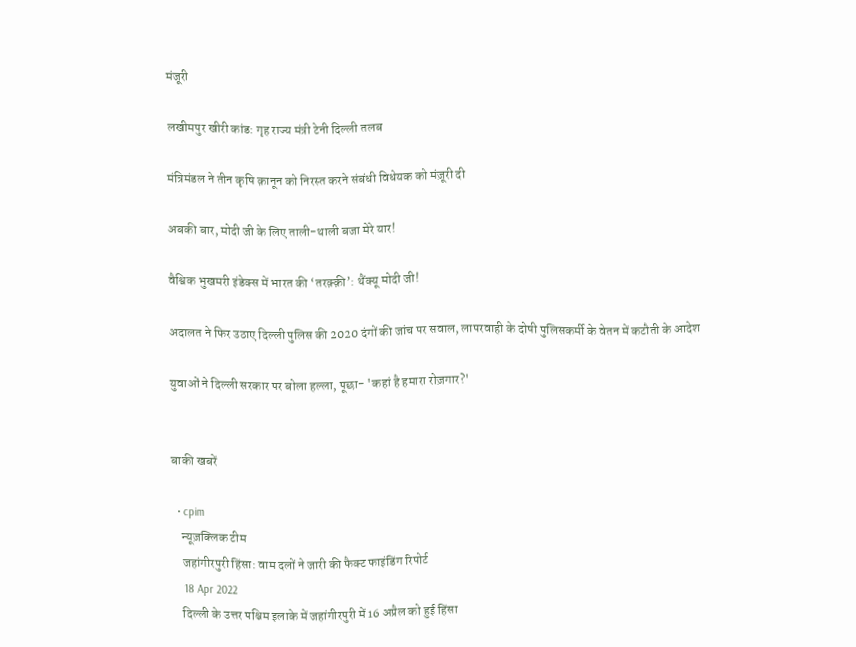मंजूरी

लखीमपुर खीरी कांड: गृह राज्य मंत्री टेनी दिल्ली तलब

मंत्रिमंडल ने तीन कृषि क़ानून को निरस्त करने संबंधी विधेयक को मंज़ूरी दी

अबकी बार, मोदी जी के लिए ताली-थाली बजा मेरे यार!

वैश्विक भुखमरी इंडेक्स में भारत की ‘तरक़्क़ी’: थैंक्यू मोदी जी!

अदालत ने फिर उठाए दिल्ली पुलिस की 2020 दंगों की जांच पर सवाल, लापरवाही के दोषी पुलिसकर्मी के वेतन में कटौती के आदेश

युवाओं ने दिल्ली सरकार पर बोला हल्ला, पूछा- 'कहां है हमारा रोज़गार?'


बाकी खबरें

  • cpim
    न्यूज़क्लिक टीम
    जहांगीरपुरी हिंसा: वाम दलों ने जारी की फैक्ट फाइंडिंग रिपोर्ट
    18 Apr 2022
    दिल्ली के उत्तर पश्चिम इलाके में जहांगीरपुरी में 16 अप्रैल को हुई हिंसा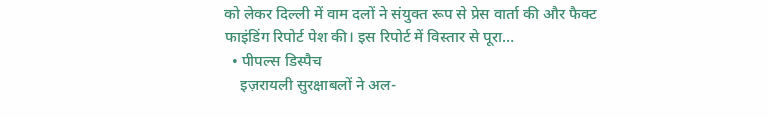को लेकर दिल्ली में वाम दलों ने संयुक्त रूप से प्रेस वार्ता की और फैक्ट फाइंडिंग रिपोर्ट पेश की। इस रिपोर्ट में विस्तार से पूरा…
  • पीपल्स डिस्पैच
    इज़रायली सुरक्षाबलों ने अल-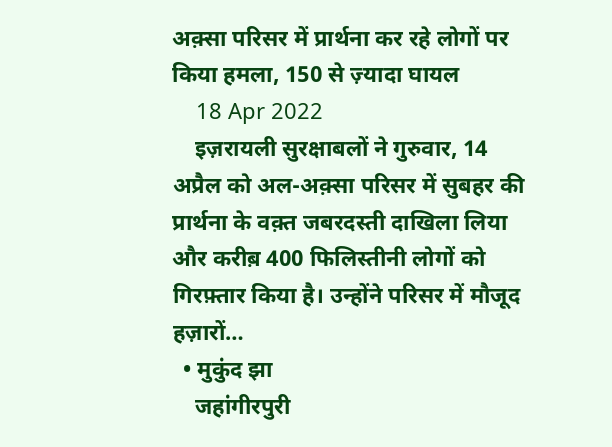अक़्सा परिसर में प्रार्थना कर रहे लोगों पर किया हमला, 150 से ज़्यादा घायल
    18 Apr 2022
    इज़रायली सुरक्षाबलों ने गुरुवार, 14 अप्रैल को अल-अक़्सा परिसर में सुबहर की प्रार्थना के वक़्त जबरदस्ती दाखिला लिया और करीब़ 400 फिलिस्तीनी लोगों को गिरफ़्तार किया है। उन्होंने परिसर में मौजूद हज़ारों…
  • मुकुंद झा
    जहांगीरपुरी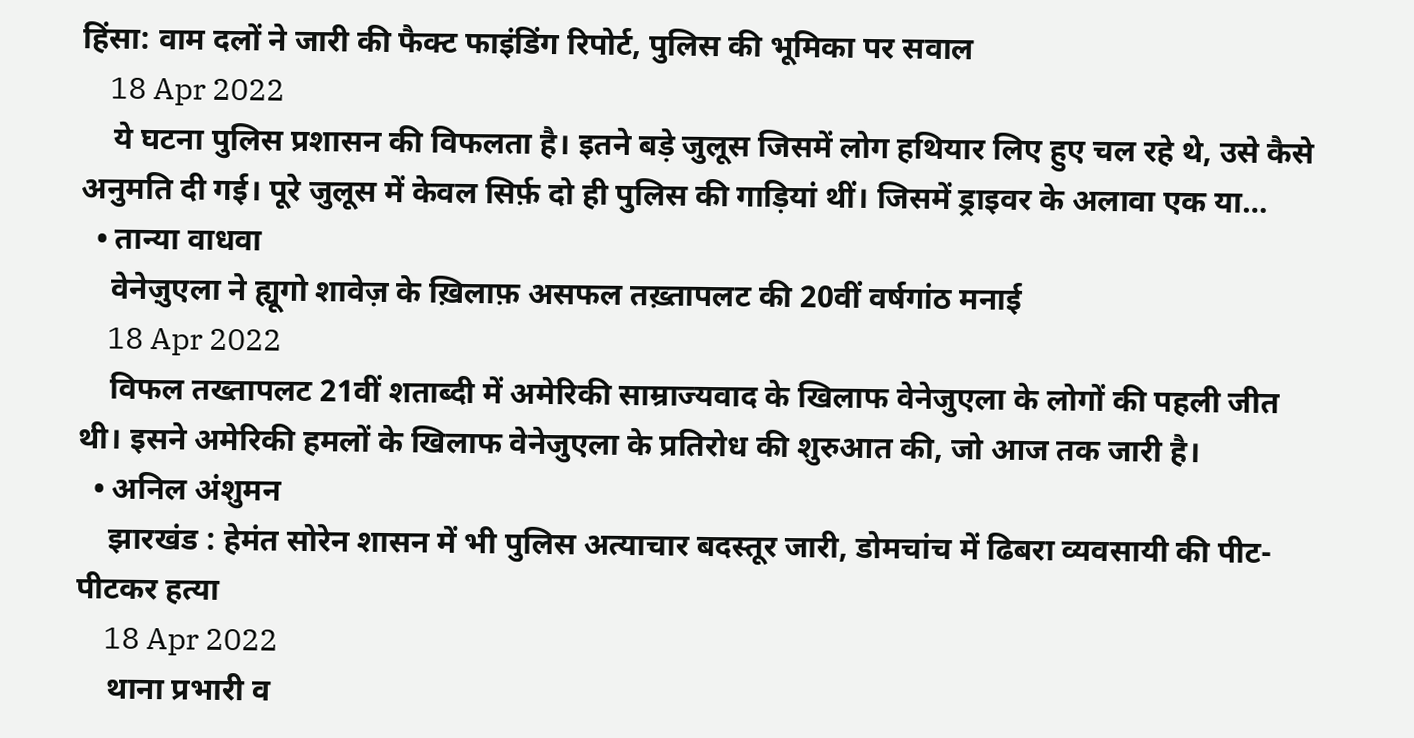हिंसा: वाम दलों ने जारी की फैक्ट फाइंडिंग रिपोर्ट, पुलिस की भूमिका पर सवाल
    18 Apr 2022
    ये घटना पुलिस प्रशासन की विफलता है। इतने बड़े जुलूस जिसमें लोग हथियार लिए हुए चल रहे थे, उसे कैसे अनुमति दी गई। पूरे जुलूस में केवल सिर्फ़ दो ही पुलिस की गाड़ियां थीं। जिसमें ड्राइवर के अलावा एक या…
  • तान्या वाधवा
    वेनेज़ुएला ने ह्यूगो शावेज़ के ख़िलाफ़ असफल तख़्तापलट की 20वीं वर्षगांठ मनाई
    18 Apr 2022
    विफल तख्तापलट 21वीं शताब्दी में अमेरिकी साम्राज्यवाद के खिलाफ वेनेजुएला के लोगों की पहली जीत थी। इसने अमेरिकी हमलों के खिलाफ वेनेजुएला के प्रतिरोध की शुरुआत की, जो आज तक जारी है।
  • अनिल अंशुमन
    झारखंड : हेमंत सोरेन शासन में भी पुलिस अत्याचार बदस्तूर जारी, डोमचांच में ढिबरा व्यवसायी की पीट-पीटकर हत्या
    18 Apr 2022
    थाना प्रभारी व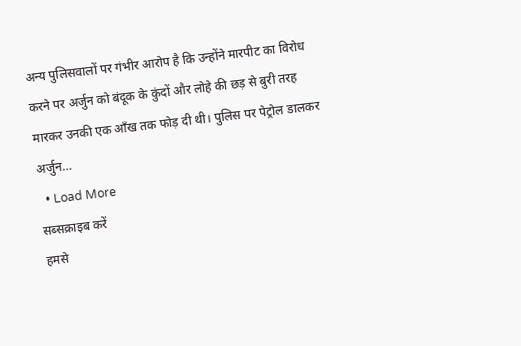अन्य पुलिसवालों पर गंभीर आरोप है कि उन्होंने मारपीट का विरोध करने पर अर्जुन को बंदूक के कुंदों और लोहे की छड़ से बुरी तरह मारकर उनकी एक आँख तक फोड़ दी थी। पुलिस पर पेट्रोल डालकर अर्जुन…
  • Load More
सब्सक्राइब करें
हमसे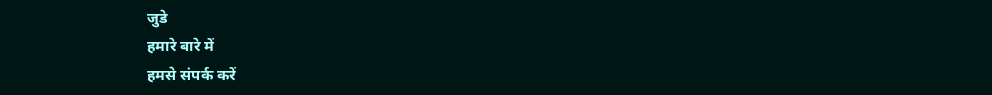जुडे
हमारे बारे में
हमसे संपर्क करें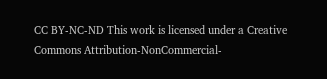CC BY-NC-ND This work is licensed under a Creative Commons Attribution-NonCommercial-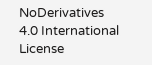NoDerivatives 4.0 International License